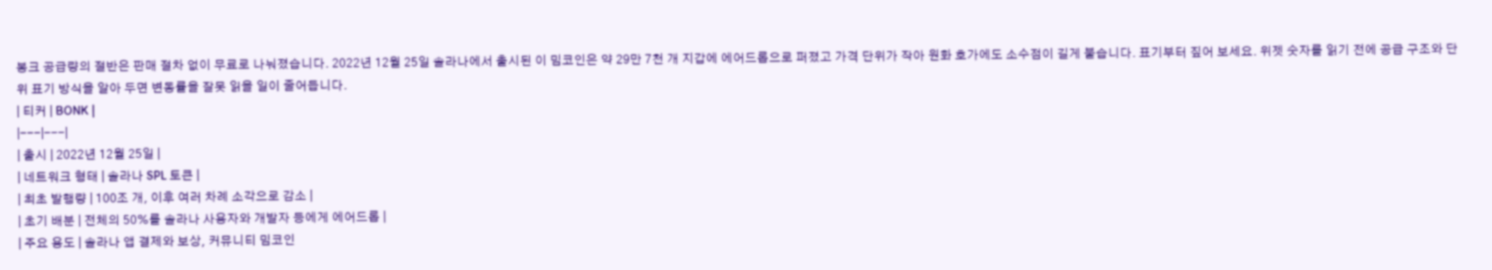봉크 공급량의 절반은 판매 절차 없이 무료로 나눠졌습니다. 2022년 12월 25일 솔라나에서 출시된 이 밈코인은 약 29만 7천 개 지갑에 에어드롭으로 퍼졌고 가격 단위가 작아 원화 호가에도 소수점이 길게 붙습니다. 표기부터 짚어 보세요. 위젯 숫자를 읽기 전에 공급 구조와 단위 표기 방식을 알아 두면 변동률을 잘못 읽을 일이 줄어듭니다.
| 티커 | BONK |
|---|---|
| 출시 | 2022년 12월 25일 |
| 네트워크 형태 | 솔라나 SPL 토큰 |
| 최초 발행량 | 100조 개, 이후 여러 차례 소각으로 감소 |
| 초기 배분 | 전체의 50%를 솔라나 사용자와 개발자 등에게 에어드롭 |
| 주요 용도 | 솔라나 앱 결제와 보상, 커뮤니티 밈코인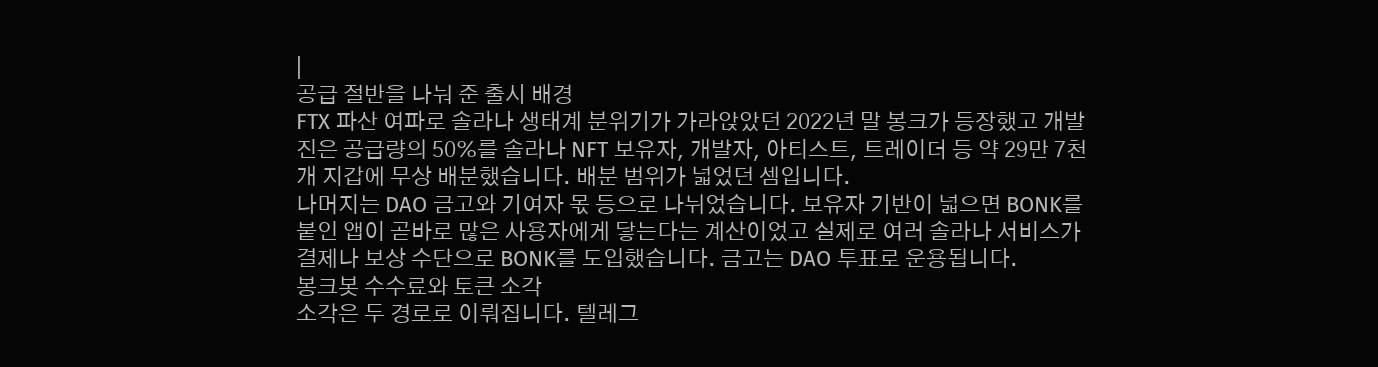|
공급 절반을 나눠 준 출시 배경
FTX 파산 여파로 솔라나 생태계 분위기가 가라앉았던 2022년 말 봉크가 등장했고 개발진은 공급량의 50%를 솔라나 NFT 보유자, 개발자, 아티스트, 트레이더 등 약 29만 7천 개 지갑에 무상 배분했습니다. 배분 범위가 넓었던 셈입니다.
나머지는 DAO 금고와 기여자 몫 등으로 나뉘었습니다. 보유자 기반이 넓으면 BONK를 붙인 앱이 곧바로 많은 사용자에게 닿는다는 계산이었고 실제로 여러 솔라나 서비스가 결제나 보상 수단으로 BONK를 도입했습니다. 금고는 DAO 투표로 운용됩니다.
봉크봇 수수료와 토큰 소각
소각은 두 경로로 이뤄집니다. 텔레그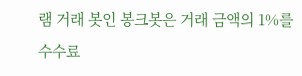램 거래 봇인 봉크봇은 거래 금액의 1%를 수수료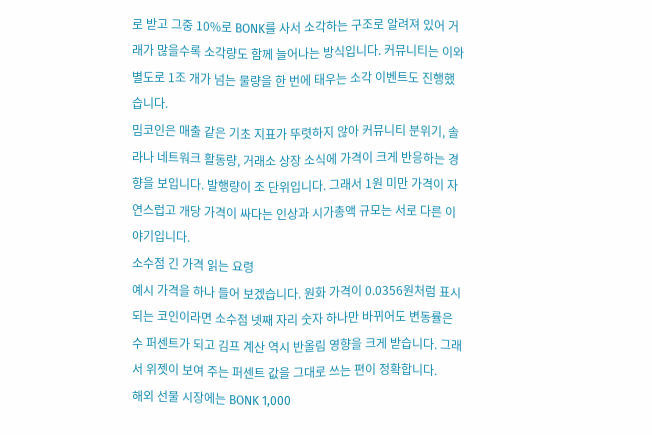로 받고 그중 10%로 BONK를 사서 소각하는 구조로 알려져 있어 거래가 많을수록 소각량도 함께 늘어나는 방식입니다. 커뮤니티는 이와 별도로 1조 개가 넘는 물량을 한 번에 태우는 소각 이벤트도 진행했습니다.
밈코인은 매출 같은 기초 지표가 뚜렷하지 않아 커뮤니티 분위기, 솔라나 네트워크 활동량, 거래소 상장 소식에 가격이 크게 반응하는 경향을 보입니다. 발행량이 조 단위입니다. 그래서 1원 미만 가격이 자연스럽고 개당 가격이 싸다는 인상과 시가총액 규모는 서로 다른 이야기입니다.
소수점 긴 가격 읽는 요령
예시 가격을 하나 들어 보겠습니다. 원화 가격이 0.0356원처럼 표시되는 코인이라면 소수점 넷째 자리 숫자 하나만 바뀌어도 변동률은 수 퍼센트가 되고 김프 계산 역시 반올림 영향을 크게 받습니다. 그래서 위젯이 보여 주는 퍼센트 값을 그대로 쓰는 편이 정확합니다.
해외 선물 시장에는 BONK 1,000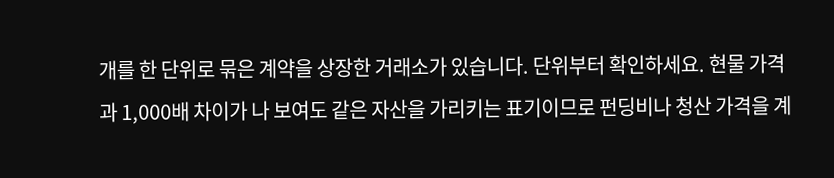개를 한 단위로 묶은 계약을 상장한 거래소가 있습니다. 단위부터 확인하세요. 현물 가격과 1,000배 차이가 나 보여도 같은 자산을 가리키는 표기이므로 펀딩비나 청산 가격을 계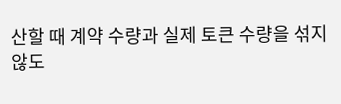산할 때 계약 수량과 실제 토큰 수량을 섞지 않도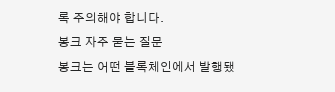록 주의해야 합니다.
봉크 자주 묻는 질문
봉크는 어떤 블록체인에서 발행됐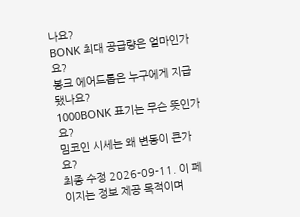나요?
BONK 최대 공급량은 얼마인가요?
봉크 에어드롭은 누구에게 지급됐나요?
1000BONK 표기는 무슨 뜻인가요?
밈코인 시세는 왜 변동이 큰가요?
최종 수정 2026-09-11. 이 페이지는 정보 제공 목적이며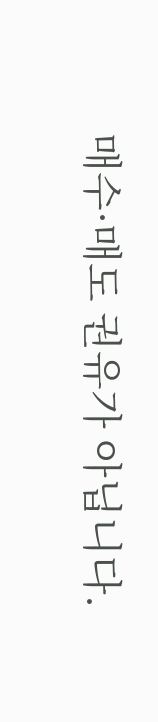매수·매도 권유가 아닙니다.